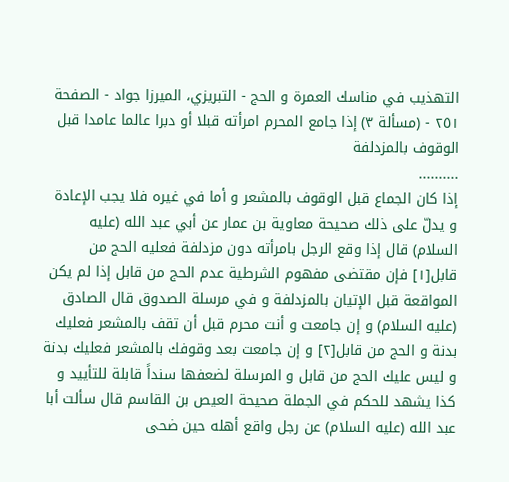التهذيب في مناسك العمرة و الحج - التبريزي، الميرزا جواد - الصفحة ٢٥١ - (مسألة ٣) إذا جامع المحرم امرأته قبلا أو دبرا عالما عامدا قبل الوقوف بالمزدلفة
..........
إذا كان الجماع قبل الوقوف بالمشعر و أما في غيره فلا يجب الإعادة و يدلّ على ذلك صحيحة معاوية بن عمار عن أبي عبد الله (عليه السلام) قال إذا وقع الرجل بامرأته دون مزدلفة فعليه الحج من قابل[١] فإن مقتضى مفهوم الشرطية عدم الحج من قابل إذا لم يكن المواقعة قبل الإتيان بالمزدلفة و في مرسلة الصدوق قال الصادق (عليه السلام) و إن جامعت و أنت محرم قبل أن تقف بالمشعر فعليك بدنة و الحج من قابل[٢] و إن جامعت بعد وقوفك بالمشعر فعليك بدنة و ليس عليك الحج من قابل و المرسلة لضعفها سنداً قابلة للتأييد و كذا يشهد للحكم في الجملة صحيحة العيص بن القاسم قال سألت أبا عبد الله (عليه السلام) عن رجل واقع أهله حين ضحى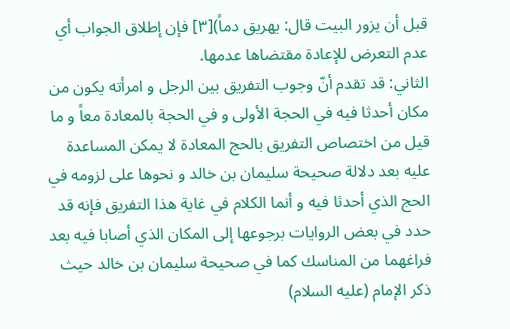قبل أن يزور البيت قال: يهريق دماً)[٣] فإن إطلاق الجواب أي عدم التعرض للإعادة مقتضاها عدمها.
الثاني: قد تقدم أنّ وجوب التفريق بين الرجل و امرأته يكون من مكان أحدثا فيه في الحجة الأولى و في الحجة بالمعادة معاً و ما قيل من اختصاص التفريق بالحج المعادة لا يمكن المساعدة عليه بعد دلالة صحيحة سليمان بن خالد و نحوها على لزومه في الحج الذي أحدثا فيه و أنما الكلام في غاية هذا التفريق فإنه قد حدد في بعض الروايات برجوعها إلى المكان الذي أصابا فيه بعد فراغهما من المناسك كما في صحيحة سليمان بن خالد حيث ذكر الإمام (عليه السلام)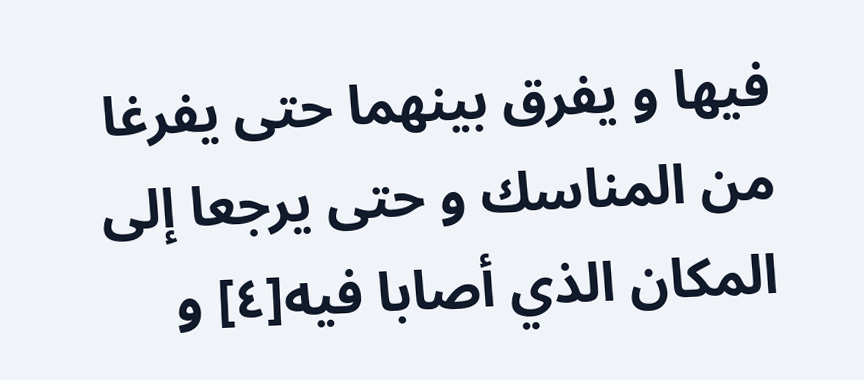فيها و يفرق بينهما حتى يفرغا من المناسك و حتى يرجعا إلى المكان الذي أصابا فيه[٤] و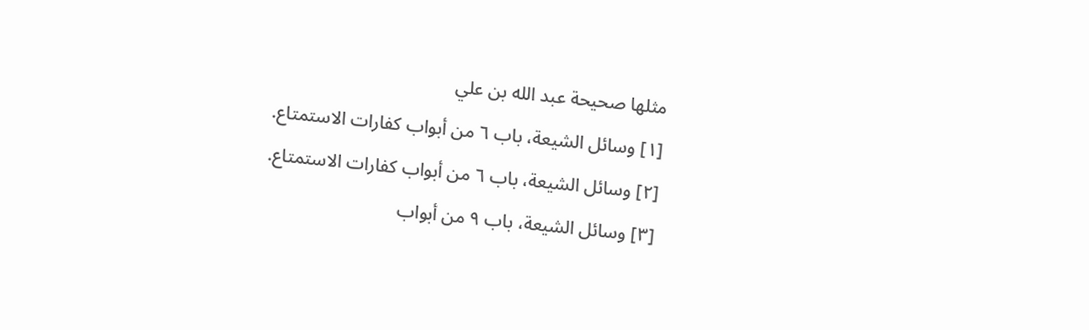مثلها صحيحة عبد الله بن علي
[١] وسائل الشيعة، باب ٦ من أبواب كفارات الاستمتاع.
[٢] وسائل الشيعة، باب ٦ من أبواب كفارات الاستمتاع.
[٣] وسائل الشيعة، باب ٩ من أبواب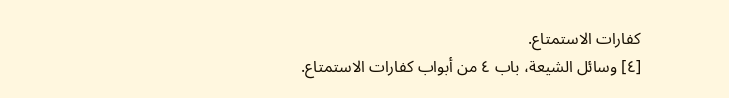كفارات الاستمتاع.
[٤] وسائل الشيعة، باب ٤ من أبواب كفارات الاستمتاع.